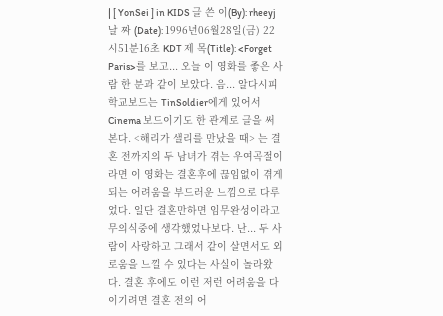| [ YonSei ] in KIDS 글 쓴 이(By): rheeyj 날 짜 (Date): 1996년06월28일(금) 22시51분16초 KDT 제 목(Title): <Forget Paris>를 보고... 오늘 이 영화를 좋은 사람 한 분과 같이 보았다. 음... 알다시피 학교보드는 TinSoldier에게 있어서 Cinema 보드이기도 한 관계로 글을 써본다. <해리가 샐리를 만났을 때> 는 결혼 전까지의 두 남녀가 겪는 우여곡절이라면 이 영화는 결혼후에 끊임없이 겪게되는 어려움을 부드러운 느낌으로 다루었다. 일단 결혼만하면 임무완성이라고 무의식중에 생각했었나보다. 난... 두 사람이 사랑하고 그래서 같이 살면서도 외로움을 느낄 수 있다는 사실이 놀라왔다. 결혼 후에도 이런 저런 어려움을 다 이기려면 결혼 전의 어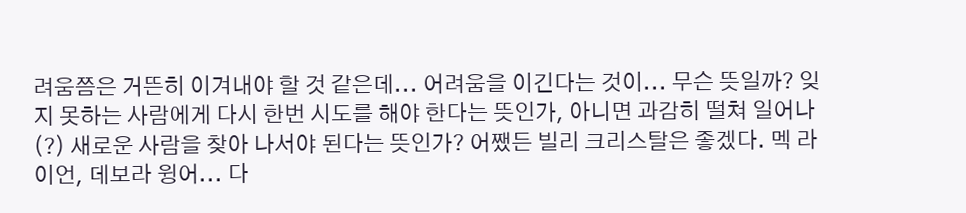려움쯤은 거뜬히 이겨내야 할 것 같은데... 어려움을 이긴다는 것이... 무슨 뜻일까? 잊지 못하는 사람에게 다시 한번 시도를 해야 한다는 뜻인가, 아니면 과감히 떨쳐 일어나(?) 새로운 사람을 찾아 나서야 된다는 뜻인가? 어쨌든 빌리 크리스탈은 좋겠다. 멕 라이언, 데보라 윙어... 다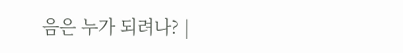음은 누가 되려나? |